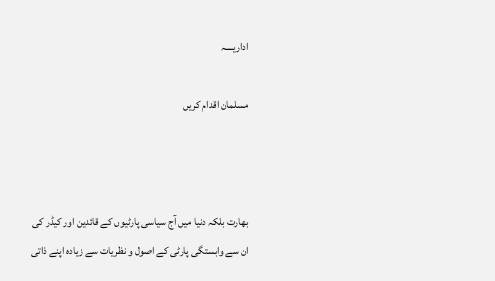اداریــــہ

مسلمان اقدام کریں



بھارت بلکہ دنیا میں آج سیاسی پارٹیوں کے قائدین اور کیڈر کی ان سے وابستگی پارٹی کے اصول و نظریات سے زیادہ اپنے ذاتی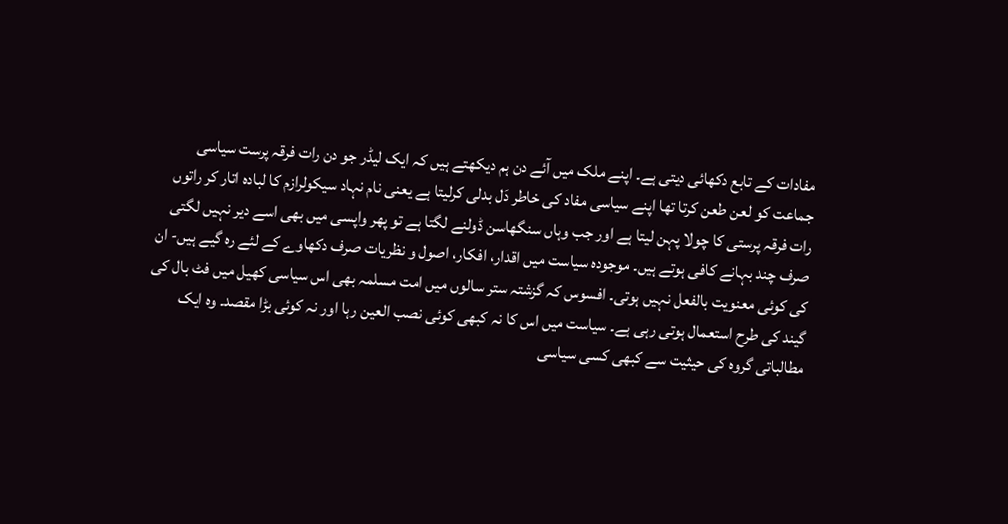مفادات کے تابع دکھائی دیتی ہے۔ اپنے ملک میں آئے دن ہم دیکھتے ہیں کہ ایک لیڈر جو دن رات فرقہ پرست سیاسی جماعت کو لعن طعن کرتا تھا اپنے سیاسی مفاد کی خاطر دَل بدلی کرلیتا ہے یعنی نام نہاد سیکولرازم کا لبادہ اتار کر راتوں رات فرقہ پرستی کا چولا پہن لیتا ہے اور جب وہاں سنگھاسن ڈولنے لگتا ہے تو پھر واپسی میں بھی اسے دیر نہیں لگتی صرف چند بہانے کافی ہوتے ہیں۔ موجودہ سیاست میں اقدار، افکار، اصول و نظریات صرف دکھاوے کے لئے رہ گیے ہیں- ان کی کوئی معنویت بالفعل نہیں ہوتی۔ افسوس کہ گزشتہ ستر سالوں میں امت مسلمہ بھی اس سیاسی کھیل میں فٹ بال کی گیند کی طرح استعمال ہوتی رہی ہے۔ سیاست میں اس کا نہ کبھی کوئی نصب العین رہا اور نہ کوئی بڑا مقصد۔ وہ ایک مطالباتی گروہ کی حیثیت سے کبھی کسی سیاسی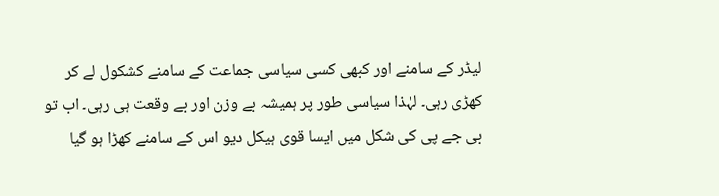لیڈر کے سامنے اور کبھی کسی سیاسی جماعت کے سامنے کشکول لے کر کھڑی رہی۔ لہٰذا سیاسی طور پر ہمیشہ بے وزن اور بے وقعت ہی رہی۔ اب تو بی جے پی کی شکل میں ایسا قوی ہیکل دیو اس کے سامنے کھڑا ہو گیا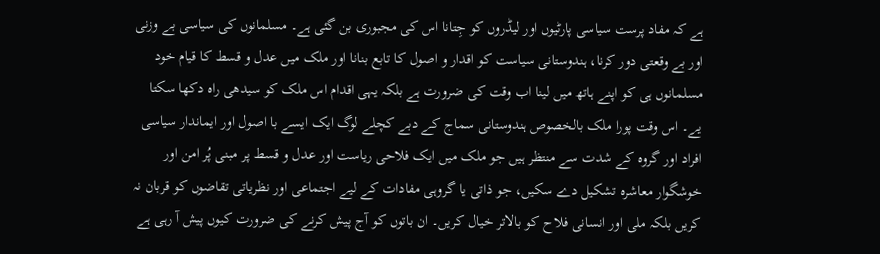ہے کہ مفاد پرست سیاسی پارٹیوں اور لیڈروں کو جِتانا اس کی مجبوری بن گئی ہے۔ مسلمانوں کی سیاسی بے وزنی اور بے وقعتی دور کرنا، ہندوستانی سیاست کو اقدار و اصول کا تابع بنانا اور ملک میں عدل و قسط کا قیام خود مسلمانوں ہی کو اپنے ہاتھ میں لینا اب وقت کی ضرورت ہے بلکہ یہی اقدام اس ملک کو سیدھی راہ دکھا سکتا یے۔ اس وقت پورا ملک بالخصوص ہندوستانی سماج کے دبے کچلے لوگ ایک ایسے با اصول اور ایماندار سیاسی افراد اور گروہ کے شدت سے منتظر ہیں جو ملک میں ایک فلاحی ریاست اور عدل و قسط پر مبنی پُر امن اور خوشگوار معاشرہ تشکیل دے سکیں، جو ذاتی یا گروہی مفادات کے لیے اجتماعی اور نظریاتی تقاضوں کو قربان نہ کریں بلکہ ملی اور انسانی فلاح کو بالاتر خیال کریں۔ ان باتوں کو آج پیش کرنے کی ضرورت کیوں پیش آ رہی ہے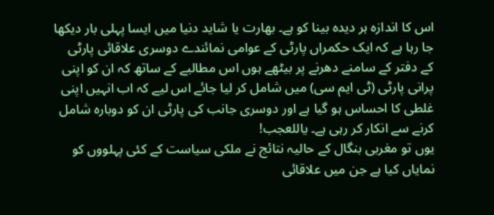اس کا اندازہ ہر دیدہ بینا کو ہے۔ بھارت یا شاید دنیا میں ایسا پہلی بار دیکھا جا رہا ہے کہ ایک حکمراں پارٹی کے عوامی نمائندے دوسری علاقائی پارٹی کے دفتر کے سامنے دھرنے پر بیٹھے ہوں اس مطالبے کے ساتھ کہ ان کو اپنی پرانی پارٹی (ٹی ایم سی) میں شامل کر لیا جائے اس لیے کہ اب انہیں اپنی غلطی کا احساس ہو گیا ہے اور دوسری جانب کی پارٹی ان کو دوبارہ شامل کرنے سے انکار کر رہی ہے۔ یاللعجب!
یوں تو مغربی بنگال کے حالیہ نتائج نے ملکی سیاست کے کئی پہلووں کو نمایاں کیا ہے جن میں علاقائی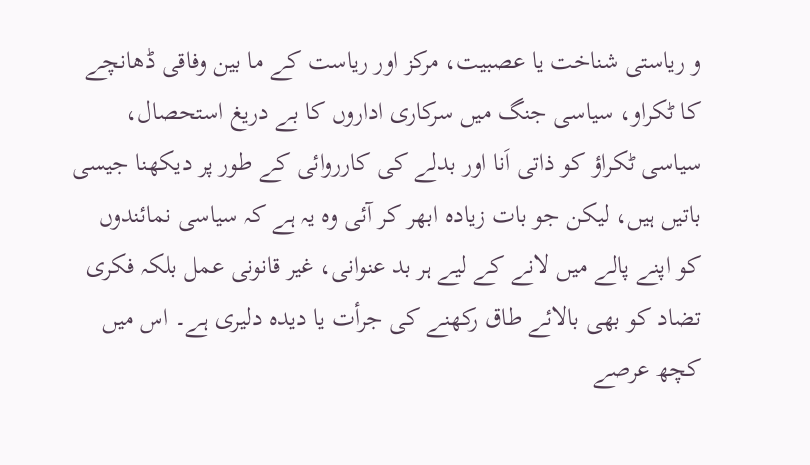و ریاستی شناخت یا عصبیت، مرکز اور ریاست کے ما بین وفاقی ڈھانچے کا ٹکراو، سیاسی جنگ میں سرکاری اداروں کا بے دریغ استحصال، سیاسی ٹکراؤ کو ذاتی اَنا اور بدلے کی کارروائی کے طور پر دیکھنا جیسی باتیں ہیں، لیکن جو بات زیادہ ابھر کر آئی وہ یہ ہے کہ سیاسی نمائندوں کو اپنے پالے میں لانے کے لیے ہر بد عنوانی، غیر قانونی عمل بلکہ فکری تضاد کو بھی بالائے طاق رکھنے کی جرأت یا دیدہ دلیری ہے۔ اس میں کچھ عرصے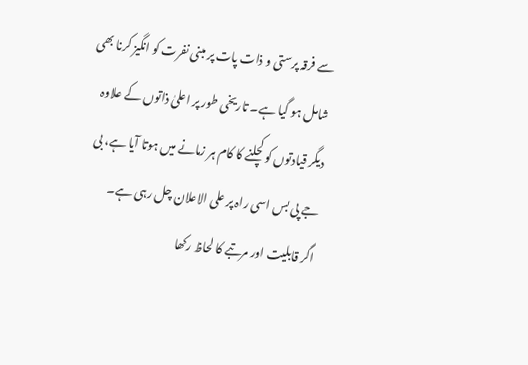سے فرقہ پرستی و ذات پات پر مبنی نفرت کو انگیز کرنا بھی شامل ہو گیا ہے۔ تاریخی طور پر اعلیٰ ذاتوں کے علاوہ دیگر قیادتوں کو کچلنے کا کام ہر زمانے میں ہوتا آیا ہے، بی جے پی بس اسی راہ پر علی الاعلان چل رہی ہے۔
اگر قابلیت اور مرتبے کا لحاظ رکھا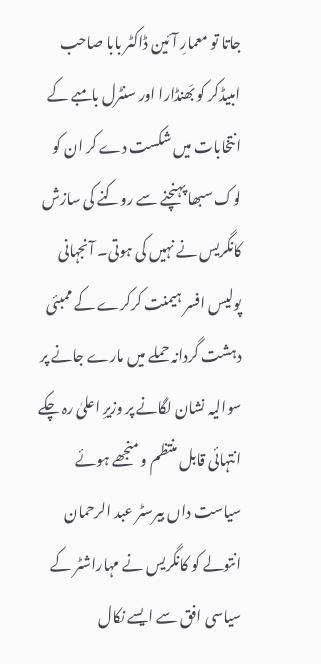جاتا تو معمارِ آئین ڈاکٹر بابا صاحب امبیڈکر کو بَھنڈارا اور سنٹرل بامبے کے انتخابات میں شکست دے کر ان کو لوک سبھا پہنچنے سے روکنے کی سازش کانگریس نے نہیں کی ہوتی۔ آنجہانی پولیس افسر ہیمنت کرکرے کے ممبئی دہشت گردانہ حملے میں مارے جانے پر سوالیہ نشان لگانے پر وزیرِ اعلیٰ رہ چکے انتہائی قابل منتظم و منجھے ہوئے سیاست داں بیرسٹر عبد الرحمان انتولے کو کانگریس نے مہاراشٹر کے سیاسی افق سے ایسے نکال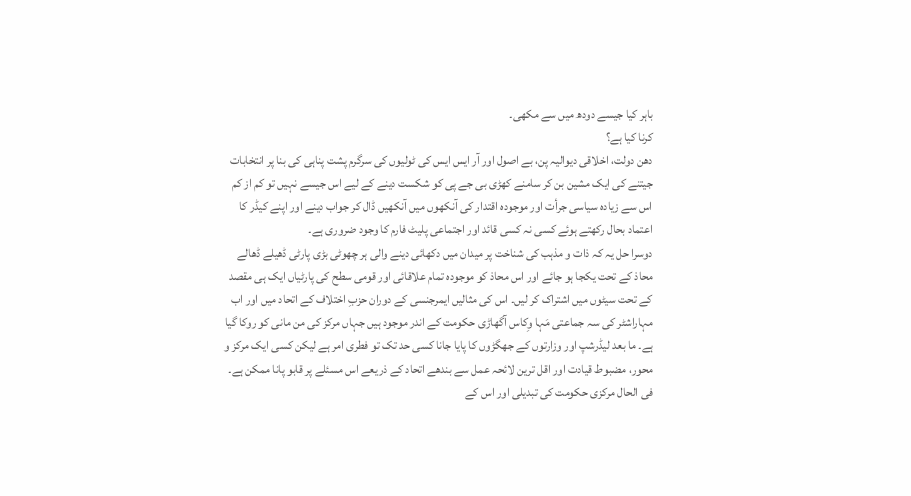باہر کیا جیسے دودھ میں سے مکھی۔
کرنا کیا ہے؟
دھن دولت، اخلاقی دیوالیہ پن، بے اصول اور آر ایس ایس کی ٹولیوں کی سرگرم پشت پناہی کی بنا پر انتخابات جیتنے کی ایک مشین بن کر سامنے کھڑی بی جے پی کو شکست دینے کے لیے اس جیسے نہیں تو کم از کم اس سے زیادہ سیاسی جرأت اور موجودہ اقتدار کی آنکھوں میں آنکھیں ڈال کر جواب دینے اور اپنے کیڈر کا اعتماد بحال رکھتے ہوئے کسی نہ کسی قائد اور اجتماعی پلیٹ فارم کا وجود ضروری ہے۔
دوسرا حل یہ کہ ذات و مذہب کی شناخت پر میدان میں دکھائی دینے والی ہر چھوٹی بڑی پارٹی ڈھیلے ڈھالے محاذ کے تحت یکجا ہو جائے اور اس محاذ کو موجودہ تمام علاقائی اور قومی سطح کی پارٹیاں ایک ہی مقصد کے تحت سیٹوں میں اشتراک کر لیں۔ اس کی مثالیں ایمرجنسی کے دوران حزبِ اختلاف کے اتحاد میں اور اب مہاراشٹر کی سہ جماعتی مَہا وِکاس آگھاڑی حکومت کے اندر موجود ہیں جہاں مرکز کی من مانی کو روکا گیا ہے۔ ما بعد لیڈرشپ اور وزارتوں کے جھگڑوں کا پایا جانا کسی حد تک تو فطری امر ہے لیکن کسی ایک مرکز و محور، مضبوط قیادت اور اقل ترین لائحہ عمل سے بندھے اتحاد کے ذریعے اس مسئلے پر قابو پانا ممکن ہے۔ فی الحال مرکزی حکومت کی تبدیلی اور اس کے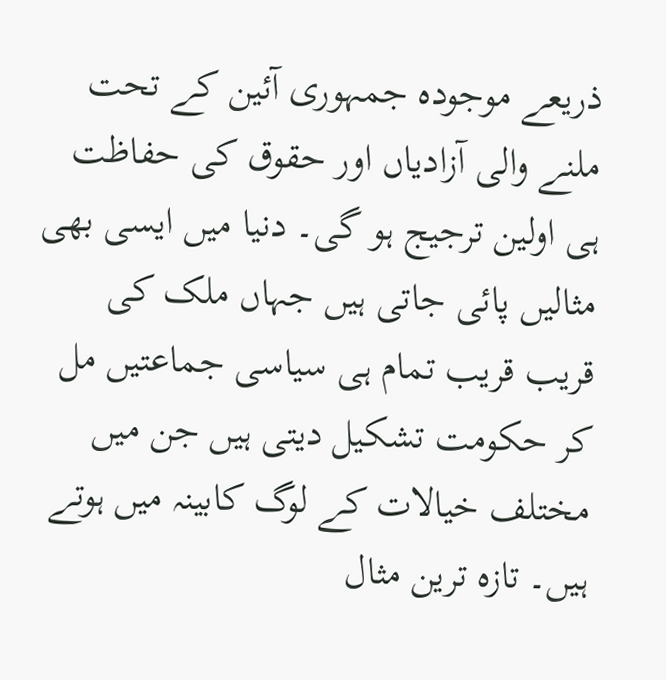ذریعے موجودہ جمہوری آئین کے تحت ملنے والی آزادیاں اور حقوق کی حفاظت ہی اولین ترجیج ہو گی۔ دنیا میں ایسی بھی مثالیں پائی جاتی ہیں جہاں ملک کی قریب قریب تمام ہی سیاسی جماعتیں مل کر حکومت تشکیل دیتی ہیں جن میں مختلف خیالات کے لوگ کابینہ میں ہوتے ہیں۔ تازہ ترین مثال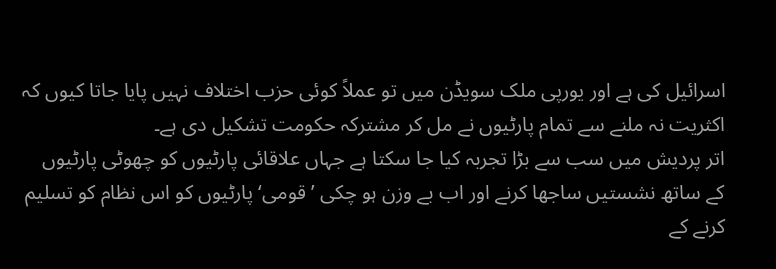اسرائیل کی ہے اور یورپی ملک سویڈن میں تو عملاً کوئی حزب اختلاف نہیں پایا جاتا کیوں کہ اکثریت نہ ملنے سے تمام پارٹیوں نے مل کر مشترکہ حکومت تشکیل دی ہے۔
اتر پردیش میں سب سے بڑا تجربہ کیا جا سکتا ہے جہاں علاقائی پارٹیوں کو چھوٹی پارٹیوں کے ساتھ نشستیں ساجھا کرنے اور اب بے وزن ہو چکی ’قومی‘ پارٹیوں کو اس نظام کو تسلیم کرنے کے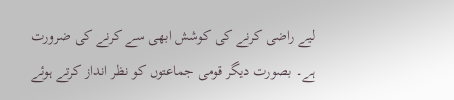لیے راضی کرنے کی کوشش ابھی سے کرنے کی ضرورت ہے۔ بصورت دیگر قومی جماعتوں کو نظر انداز کرتے ہوئے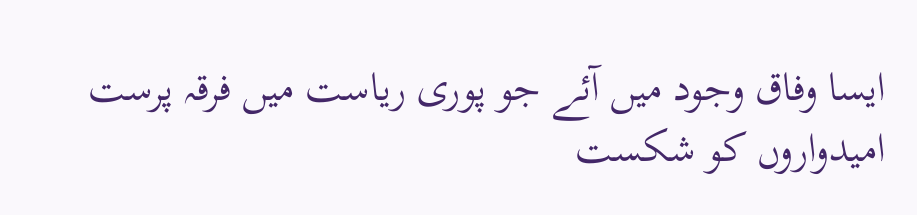ایسا وفاق وجود میں آئے جو پوری ریاست میں فرقہ پرست امیدواروں کو شکست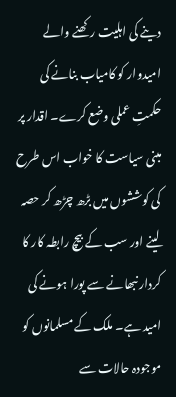دینے کی اہلیت رکھنے والے امیدوار کو کامیاب بنانے کی حکمتِ عملی وضع کرے۔ اقدار پر مبنی سیاست کا خواب اس طرح کی کوششوں میں بڑھ چڑھ کر حصہ لینے اور سب کے بیچ رابطہ کار کا کردار نبھانے سے پورا ہونے کی امید ہے۔ ملک کے مسلمانوں کو موجودہ حالات سے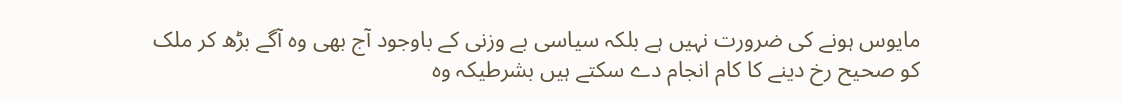مایوس ہونے کی ضرورت نہیں ہے بلکہ سیاسی بے وزنی کے باوجود آج بھی وہ آگے بڑھ کر ملک کو صحیح رخ دینے کا کام انجام دے سکتے ہیں بشرطیکہ وہ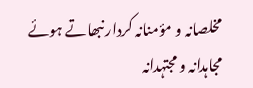مخلصانہ و مؤمنانہ کردار نبھاتے ہوئے مجاہدانہ و مجتہدانہ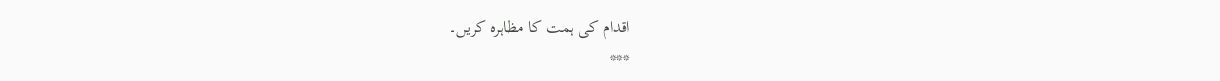اقدام کی ہمت کا مظاہرہ کریں۔
***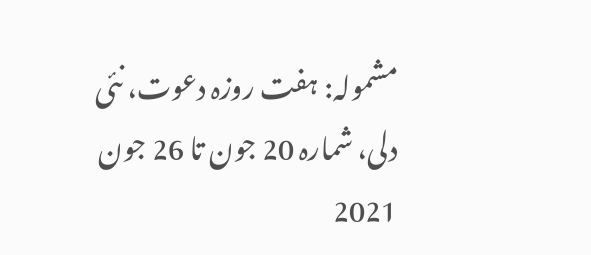مشمولہ: ہفت روزہ دعوت، نئی دلی، شمارہ 20 جون تا 26 جون 2021